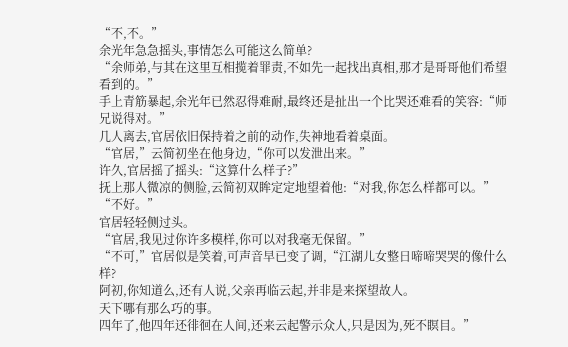“不,不。”
余光年急急摇头,事情怎么可能这么简单?
“余师弟,与其在这里互相揽着罪责,不如先一起找出真相,那才是哥哥他们希望看到的。”
手上青筋暴起,余光年已然忍得难耐,最终还是扯出一个比哭还难看的笑容:“师兄说得对。”
几人离去,官居依旧保持着之前的动作,失神地看着桌面。
“官居,”云简初坐在他身边,“你可以发泄出来。”
许久,官居摇了摇头:“这算什么样子?”
抚上那人微凉的侧脸,云简初双眸定定地望着他:“对我,你怎么样都可以。”
“不好。”
官居轻轻侧过头。
“官居,我见过你许多模样,你可以对我毫无保留。”
“不可,”官居似是笑着,可声音早已变了调,“江湖儿女整日啼啼哭哭的像什么样?
阿初,你知道么,还有人说,父亲再临云起,并非是来探望故人。
天下哪有那么巧的事。
四年了,他四年还徘徊在人间,还来云起警示众人,只是因为,死不瞑目。”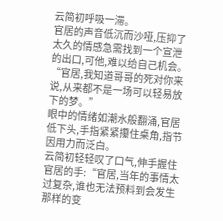云简初呼吸一滞。
官居的声音低沉而沙哑,压抑了太久的情感急需找到一个宣泄的出口,可他,难以给自己机会。
“官居,我知道哥哥的死对你来说,从来都不是一场可以轻易放下的梦。”
眼中的情绪如潮水般翻涌,官居低下头,手指紧紧攥住桌角,指节因用力而泛白。
云简初轻轻叹了口气,伸手握住官居的手:“官居,当年的事情太过复杂,谁也无法预料到会发生那样的变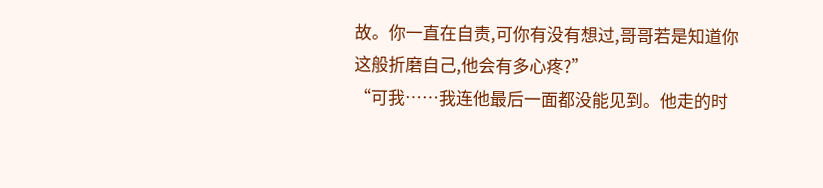故。你一直在自责,可你有没有想过,哥哥若是知道你这般折磨自己,他会有多心疼?”
“可我……我连他最后一面都没能见到。他走的时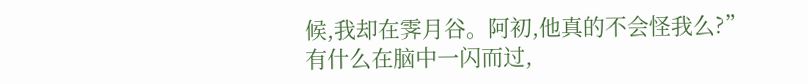候,我却在霁月谷。阿初,他真的不会怪我么?”
有什么在脑中一闪而过,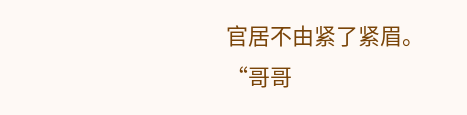官居不由紧了紧眉。
“哥哥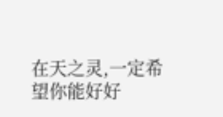在天之灵,一定希望你能好好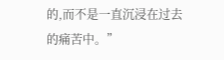的,而不是一直沉浸在过去的痛苦中。”